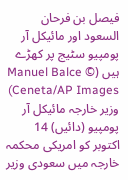فیصل بن فرحان السعود اور مائیکل آر پومپیو سٹیج پر کھڑے ہیں (© Manuel Balce Ceneta/AP Images)
وزیر خارجہ مائیکل آر پومپیو (دائیں) 14 اکتوبر کو امریکی محکمہ خارجہ میں سعودی وزیر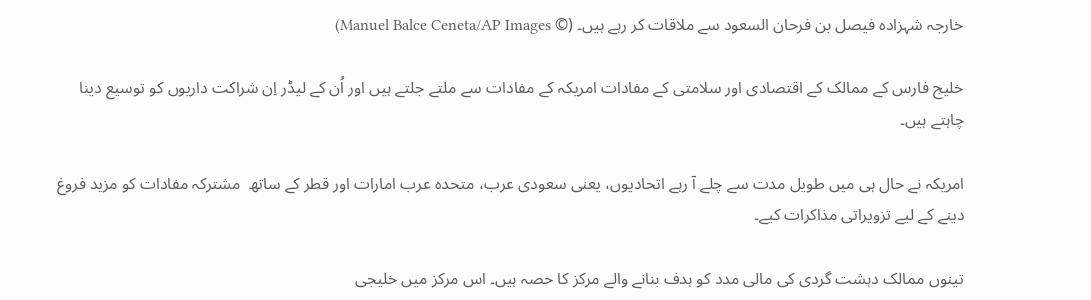خارجہ شہزادہ فیصل بن فرحان السعود سے ملاقات کر رہے ہیں۔ (© Manuel Balce Ceneta/AP Images)

خلیج فارس کے ممالک کے اقتصادی اور سلامتی کے مفادات امریکہ کے مفادات سے ملتے جلتے ہیں اور اُن کے لیڈر اِن شراکت داریوں کو توسیع دینا چاہتے ہیں۔

امریکہ نے حال ہی میں طویل مدت سے چلے آ رہے اتحادیوں، یعنی سعودی عرب، متحدہ عرب امارات اور قطر کے ساتھ  مشترکہ مفادات کو مزید فروغ دینے کے لیے تزویراتی مذاکرات کیے۔

تینوں ممالک دہشت گردی کی مالی مدد کو ہدف بنانے والے مرکز کا حصہ ہیں۔ اس مرکز میں خلیجی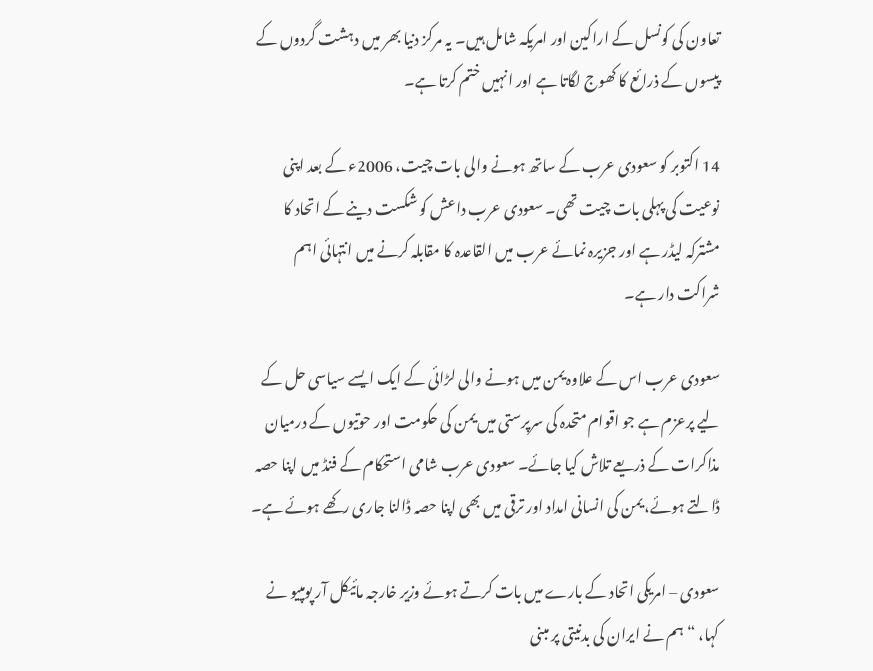تعاون کی کونسل کے اراکین اور امریکہ شامل ہیں۔ یہ مرکز دنیا بھر میں دہشت گردوں کے پیسوں کے ذرائع کا کھوج لگاتا ہے اور انہیں ختم کرتا ہے۔

14 اکتوبر کو سعودی عرب کے ساتھ ہونے والی بات چیت، 2006ء کے بعد اپنی نوعیت کی پہلی بات چیت تھی۔ سعودی عرب داعش کو شکست دینے کے اتحاد کا مشترکہ لیڈر ہے اور جزیرہ نمائے عرب میں القاعدہ کا مقابلہ کرنے میں انتہائی اہم شراکت دار ہے۔

سعودی عرب اس کے علاوہ یمن میں ہونے والی لڑائی کے ایک ایسے سیاسی حل کے لیے پرعزم ہے جو اقوام متحدہ کی سرپرستی میں یمن کی حکومت اور حوتیوں کے درمیان مذاکرات کے ذریعے تلاش کیا جائے۔ سعودی عرب شامی استحکام کے فنڈ میں اپنا حصہ ڈالتے ہوئے، یمن کی انسانی امداد اور ترقی میں بھی اپنا حصہ ڈالنا جاری رکھے ہوئے ہے۔

سعودی – امریکی اتحاد کے بارے میں بات کرتے ہوئے وزیر خارجہ مائیکل آر پومپیو نے کہا، “ہم نے ایران کی بدنیتی پر مبنی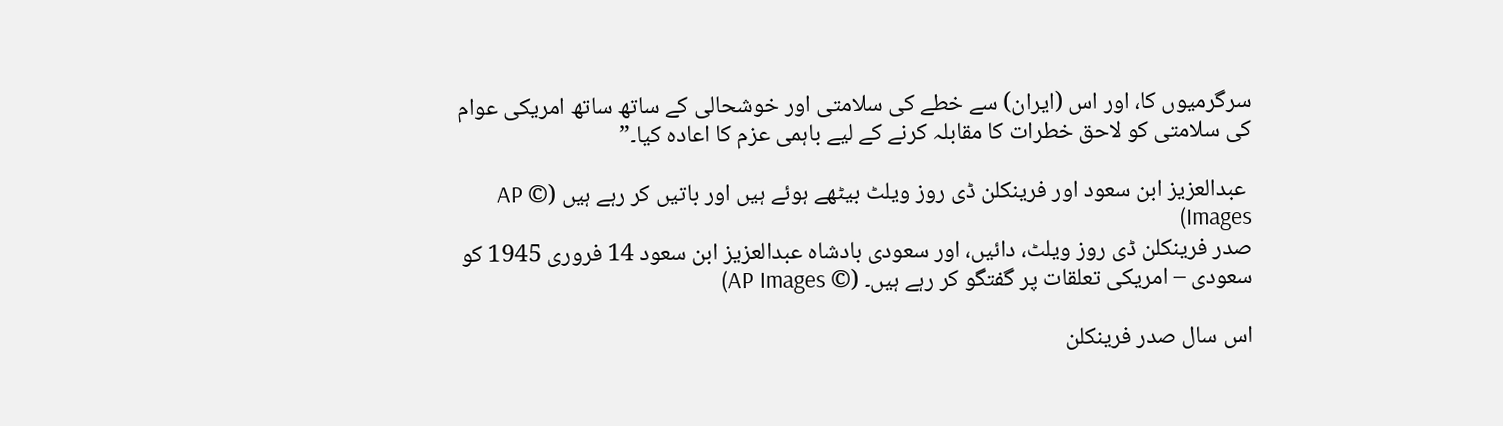سرگرمیوں کا، اور اس (ایران) سے خطے کی سلامتی اور خوشحالی کے ساتھ ساتھ امریکی عوام کی سلامتی کو لاحق خطرات کا مقابلہ کرنے کے لیے باہمی عزم کا اعادہ کیا۔”

 عبدالعزیز ابن سعود اور فرینکلن ڈی روز ویلٹ بیٹھے ہوئے ہیں اور باتیں کر رہے ہیں (© AP Images)
صدر فرینکلن ڈی روز ویلٹ، دائیں، اور سعودی بادشاہ عبدالعزیز ابن سعود 14 فروری 1945 کو سعودی – امریکی تعلقات پر گفتگو کر رہے ہیں۔ (© AP Images)

اس سال صدر فرینکلن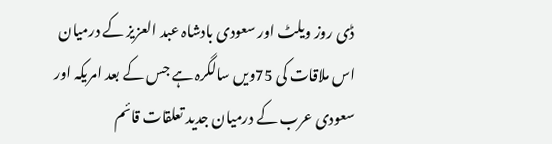ڈی روز ویلٹ اور سعودی بادشاہ عبد العزیز کے درمیان اس ملاقات کی 75ویں سالگرہ ہے جس کے بعد امریکہ اور سعودی عرب کے درمیان جدید تعلقات قائم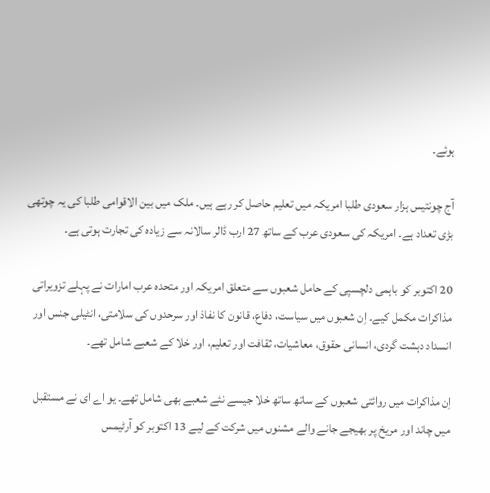ہوئے۔

آج چونتیس ہزار سعودی طلبا امریکہ میں تعلیم حاصل کر رہے ہیں۔ ملک میں بین الاقوامی طلبا کی یہ چوتھی بڑی تعداد ہے۔ امریکہ کی سعودی عرب کے ساتھ 27 ارب ڈالر سالانہ سے زیادہ کی تجارت ہوتی ہے۔

20 اکتوبر کو باہمی دلچسپی کے حامل شعبوں سے متعلق امریکہ اور متحدہ عرب امارات نے پہلے تزویراتی مذاکرات مکمل کیے۔ اِن شعبوں میں سیاست، دفاع، قانون کا نفاذ اور سرحدوں کی سلامتی، انٹیلی جنس اور انسداد دہشت گردی، انسانی حقوق، معاشیات، ثقافت اور تعلیم، اور خلا کے شعبے شامل تھے۔

اِن مذاکرات میں روائتی شعبوں کے ساتھ ساتھ خلا جیسے نئے شعبے بھی شامل تھے۔ یو اے ای نے مستقبل میں چاند اور مریخ پر بھیجے جانے والے مشنوں میں شرکت کے لیے 13 اکتوبر کو آرٹیمس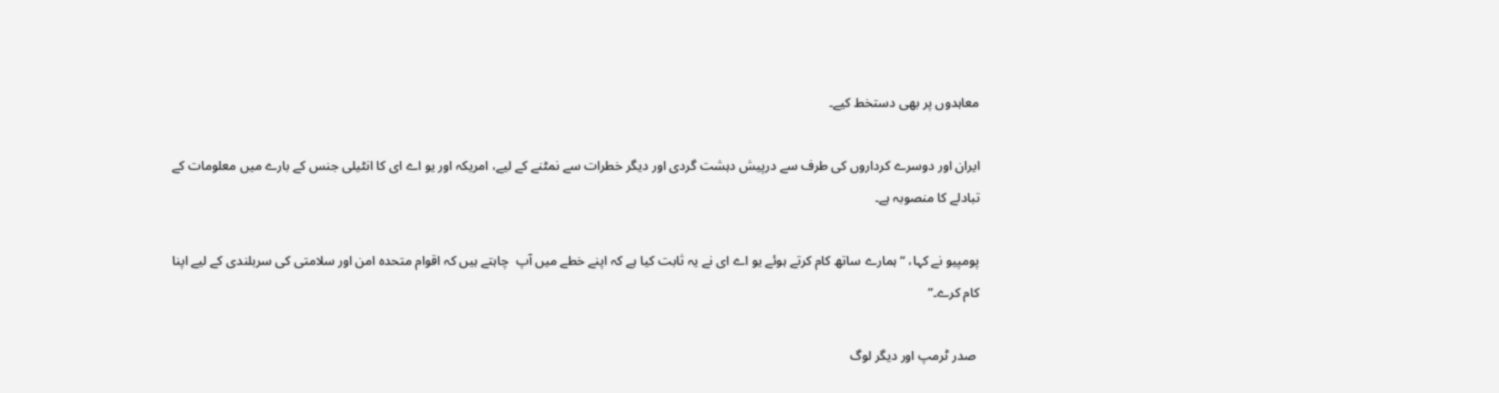معاہدوں پر بھی دستخط کیے۔

ایران اور دوسرے کرداروں کی طرف سے درپیش دہشت گردی اور دیگر خطرات سے نمٹنے کے لیے، امریکہ اور یو اے ای کا انٹیلی جنس کے بارے میں معلومات کے تبادلے کا منصوبہ ہے۔

پومپیو نے کہا، “ہمارے ساتھ کام کرتے ہوئے یو اے ای نے یہ ثابت کیا ہے کہ اپنے خطے میں آپ  چاہتے ہیں کہ اقوام متحدہ امن اور سلامتی کی سربلندی کے لیے اپنا کام کرے۔”

 صدر ٹرمپ اور دیگر لوگ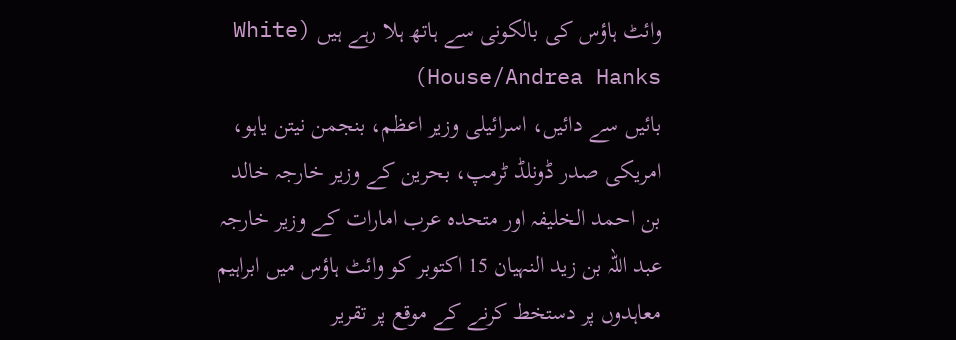وائٹ ہاؤس کی بالکونی سے ہاتھ ہلا رہے ہیں (White House/Andrea Hanks)
بائیں سے دائیں، اسرائیلی وزیر اعظم، بنجمن نیتن یاہو، امریکی صدر ڈونلڈ ٹرمپ، بحرین کے وزیر خارجہ خالد بن احمد الخلیفہ اور متحدہ عرب امارات کے وزیر خارجہ عبد اللہ بن زید النہیان 15 اکتوبر کو وائٹ ہاؤس میں ابراہیم معاہدوں پر دستخط کرنے کے موقع پر تقریر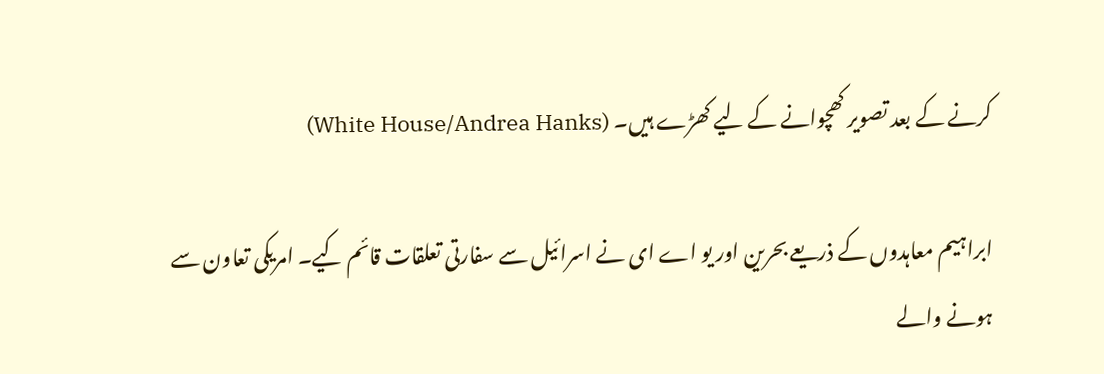کرنے کے بعد تصویر کھچوانے کے لیے کھڑے ہیں۔ (White House/Andrea Hanks)

ابراہیم معاہدوں کے ذریعے بحرین اور یو اے ای نے اسرائیل سے سفارتی تعلقات قائم کیے۔ امریکی تعاون سے ہونے والے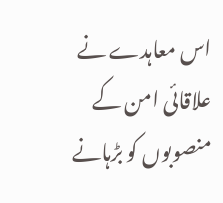اس معاہدے نے علاقائی امن کے منصوبوں کو بڑہانے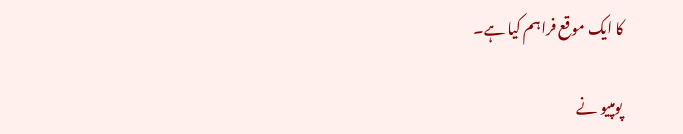کا ایک موقع فراہم کیا ہے۔

پومپیو نے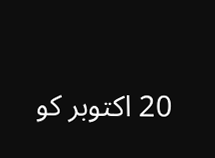20 اکتوبر کو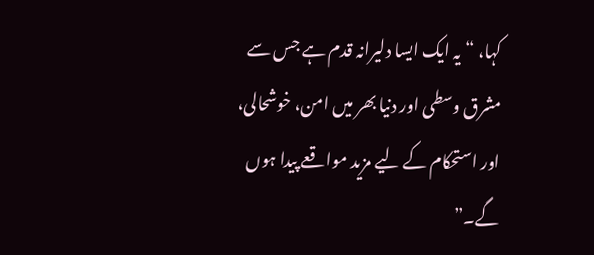کہا، “یہ ایک ایسا دلیرانہ قدم ہے جس سے مشرق وسطی اور دنیا بھر میں امن، خوشحالی، اور استحکام کے لیے مزید مواقعے پیدا ہوں گے۔”